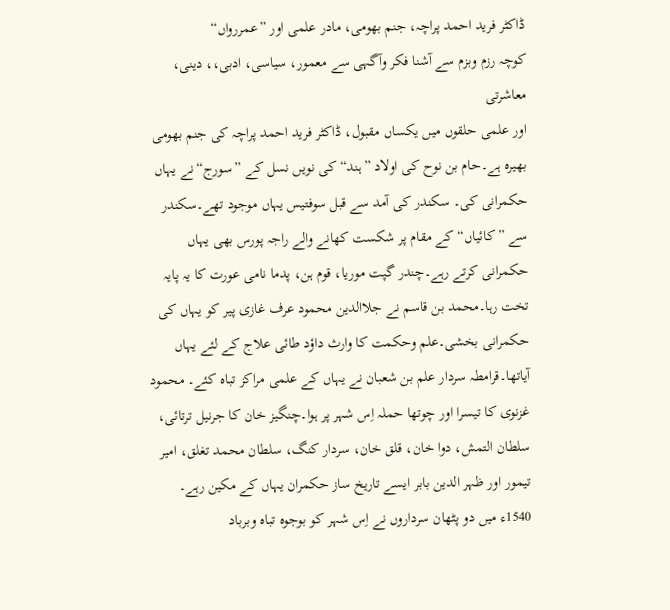ڈاکٹر فرید احمد پراچہ، جنم بھومی، مادر علمی اور ”عمررواں“
کوچہ رزم وبزم سے آشنا فکر وآگہی سے معمور، سیاسی، ادبی،، دینی، معاشرتی
اور علمی حلقوں میں یکساں مقبول، ڈاکٹر فرید احمد پراچہ کی جنم بھومی بھیرہ ہے۔حام بن نوح کی اولاد ”ہند“ کی نویں نسل کے ”سورج“نے یہاں حکمرانی کی۔ سکندر کی آمد سے قبل سوفتیس یہاں موجود تھے۔سکندر سے ”کائیاں“کے مقام پر شکست کھانے والے راجہ پورس بھی یہاں حکمرانی کرتے رہے۔چندر گپت موریا، قوم ہن، پدما نامی عورت کا یہ پایہ تخت رہا۔محمد بن قاسم نے جلاالدین محمود عرف غازی پیر کو یہاں کی حکمرانی بخشی۔علم وحکمت کا وارث داؤد طائی علاج کے لئے یہاں آیاتھا۔قرامطہ سردار علم بن شعبان نے یہاں کے علمی مراکز تباہ کئے۔ محمود غزنوی کا تیسرا اور چوتھا حملہ اِس شہر پر ہوا۔چنگیز خان کا جرنیل ترتائی، سلطان التمش، دوا خان، قلق خان، سردار کنگ، سلطان محمد تغلق، امیر تیمور اور ظہر الدین بابر ایسے تاریخ ساز حکمران یہاں کے مکین رہے۔ 1540ء میں دو پٹھان سرداروں نے اِس شہر کو بوجوہ تباہ وبرباد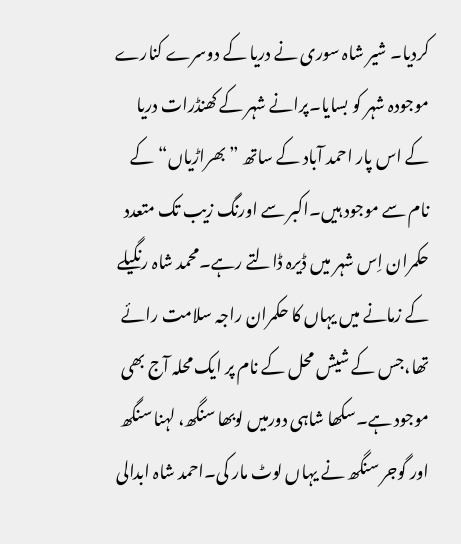کردیا۔ شیر شاہ سوری نے دریا کے دوسرے کنارے موجودہ شہر کو بسایا۔پرانے شہر کے کھنڈرات دریا کے اس پار احمد آباد کے ساتھ ”بھراڑیاں“کے نام سے موجود ہیں۔اکبر سے اورنگ زیب تک متعدد حکمران اِس شہر میں ڈیرہ ڈالتے رہے۔محمد شاہ رنگیلے کے زمانے میں یہاں کا حکمران راجہ سلامت رائے تھا،جس کے شیش محل کے نام پر ایک محلہ آج بھی موجود ہے۔سکھا شاہی دورمیں لوبھا سنگھ، لہنا سنگھ اور گوجر سنگھ نے یہاں لوٹ مار کی۔احمد شاہ ابدالی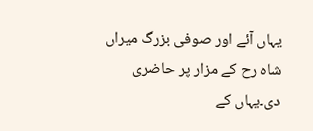یہاں آئے اور صوفی بزرگ میراں شاہ رح کے مزار پر حاضری دی۔یہاں کے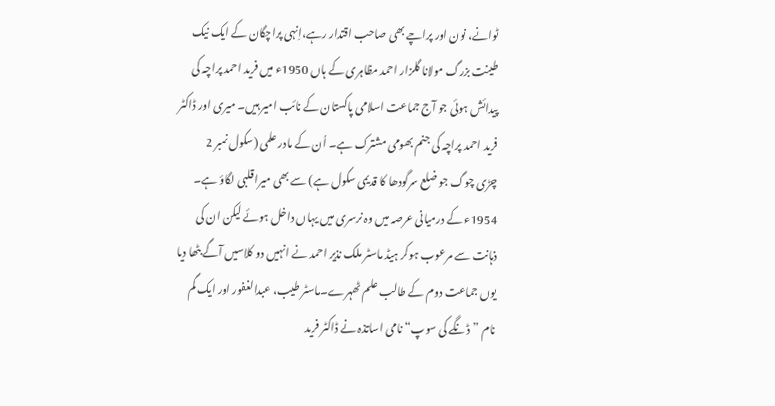ٹوانے، نون اور پراچے بھی صاحب اقتدار رہے،اِنہی پراچگان کے ایک نیک طینت بزرگ مولانا گلزار احمد مظاہری کے ہاں 1950ء میں فرید احمد پراچہ کی پیدائش ہوئی جو آج جماعت اسلامی پاکستان کے نائب امیر ہیں۔ میری اور ڈاکٹر فرید احمد پراچہ کی جنم بھومی مشترک ہے۔ اُن کے مادر علمی (سکول نمبر 2 چڑی چوگ جو ضلع سرگودھا کا قدیمی سکول ہے) سے بھی میرا قلبی لگاؤ ہے۔ 1954ء کے درمیانی عرصہ میں وہ نرسری میں یہاں داخل ہوئے لیکن ان کی ذہانت سے مرعوب ہوکر ہیڈ ماسٹر ملک نذیر احمد نے انہیں دو کلاسیں آگے بٹھا دیا یوں جماعت دوم کے طالب علم ٹھہرے۔ماسٹر طیب، عبدالغفور اور ایک گم نام ”ڈنگے کی سوپ“ نامی اساتذہ نے ڈاکٹر فرید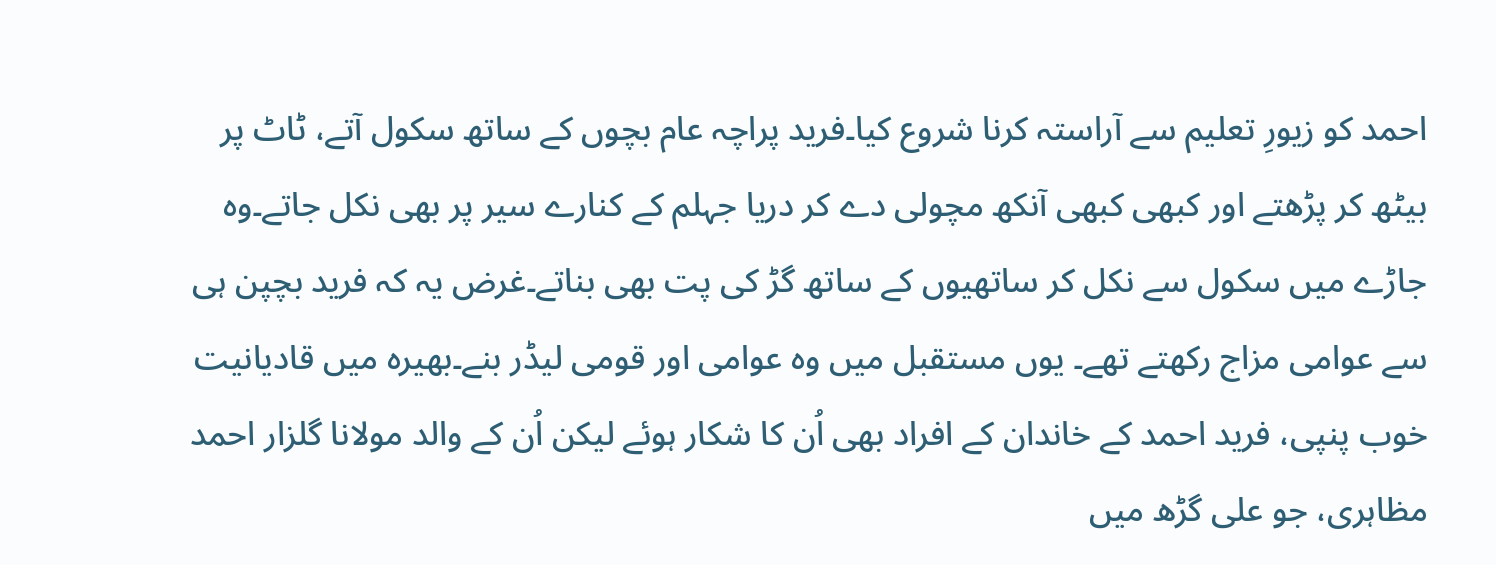احمد کو زیورِ تعلیم سے آراستہ کرنا شروع کیا۔فرید پراچہ عام بچوں کے ساتھ سکول آتے، ٹاٹ پر بیٹھ کر پڑھتے اور کبھی کبھی آنکھ مچولی دے کر دریا جہلم کے کنارے سیر پر بھی نکل جاتے۔وہ جاڑے میں سکول سے نکل کر ساتھیوں کے ساتھ گڑ کی پت بھی بناتے۔غرض یہ کہ فرید بچپن ہی سے عوامی مزاج رکھتے تھے۔ یوں مستقبل میں وہ عوامی اور قومی لیڈر بنے۔بھیرہ میں قادیانیت خوب پنپی، فرید احمد کے خاندان کے افراد بھی اُن کا شکار ہوئے لیکن اُن کے والد مولانا گلزار احمد مظاہری، جو علی گڑھ میں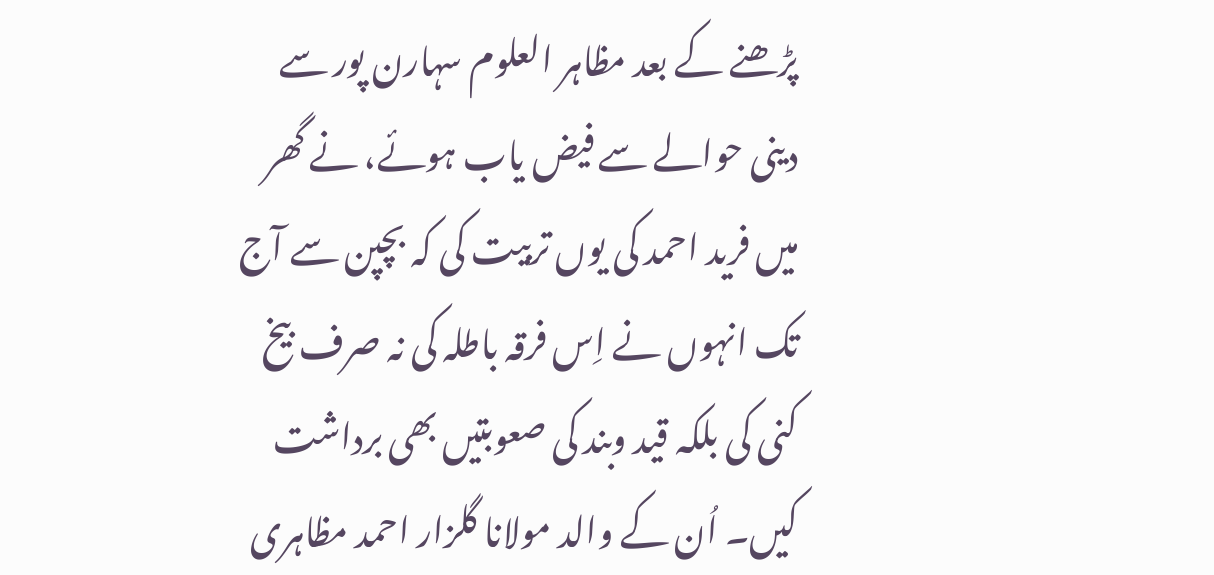پڑھنے کے بعد مظاہر العلوم سہارن پور سے دینی حوالے سے فیض یاب ہوئے، نے گھر میں فرید احمد کی یوں تربیت کی کہ بچپن سے آج تک انہوں نے اِس فرقہ باطلہ کی نہ صرف بیخ کنی کی بلکہ قید وبند کی صعوبتیں بھی برداشت کیں۔ اُن کے والد مولانا گلزار احمد مظاہری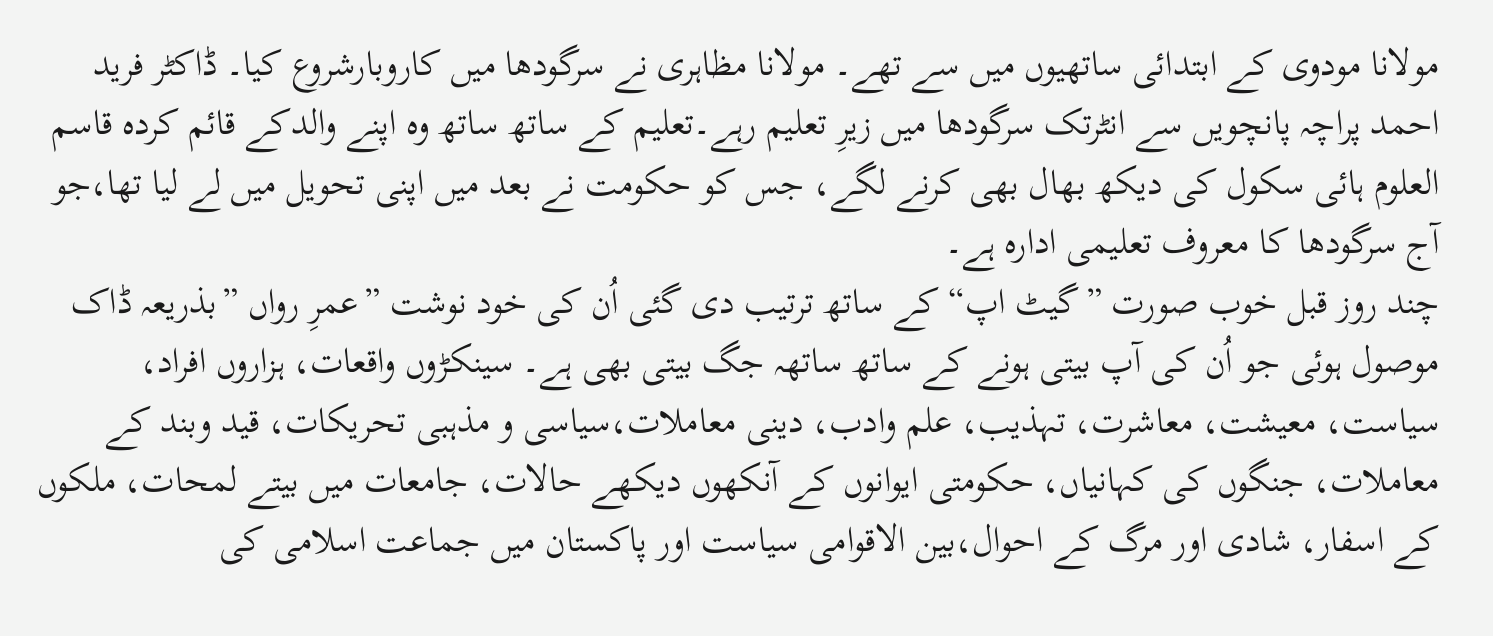مولانا مودوی کے ابتدائی ساتھیوں میں سے تھے۔ مولانا مظاہری نے سرگودھا میں کاروبارشروع کیا۔ ڈاکٹر فرید احمد پراچہ پانچویں سے انٹرتک سرگودھا میں زیرِ تعلیم رہے۔تعلیم کے ساتھ ساتھ وہ اپنے والدکے قائم کردہ قاسم العلوم ہائی سکول کی دیکھ بھال بھی کرنے لگے، جس کو حکومت نے بعد میں اپنی تحویل میں لے لیا تھا،جو آج سرگودھا کا معروف تعلیمی ادارہ ہے۔
چند روز قبل خوب صورت ”گیٹ اپ“ کے ساتھ ترتیب دی گئی اُن کی خود نوشت ”عمرِ رواں ”بذریعہ ڈاک موصول ہوئی جو اُن کی آپ بیتی ہونے کے ساتھ ساتھہ جگ بیتی بھی ہے۔ سینکڑوں واقعات، ہزاروں افراد، سیاست، معیشت، معاشرت، تہذیب، علم وادب، دینی معاملات،سیاسی و مذہبی تحریکات، قید وبند کے معاملات، جنگوں کی کہانیاں، حکومتی ایوانوں کے آنکھوں دیکھے حالات، جامعات میں بیتے لمحات، ملکوں کے اسفار، شادی اور مرگ کے احوال،بین الاقوامی سیاست اور پاکستان میں جماعت اسلامی کی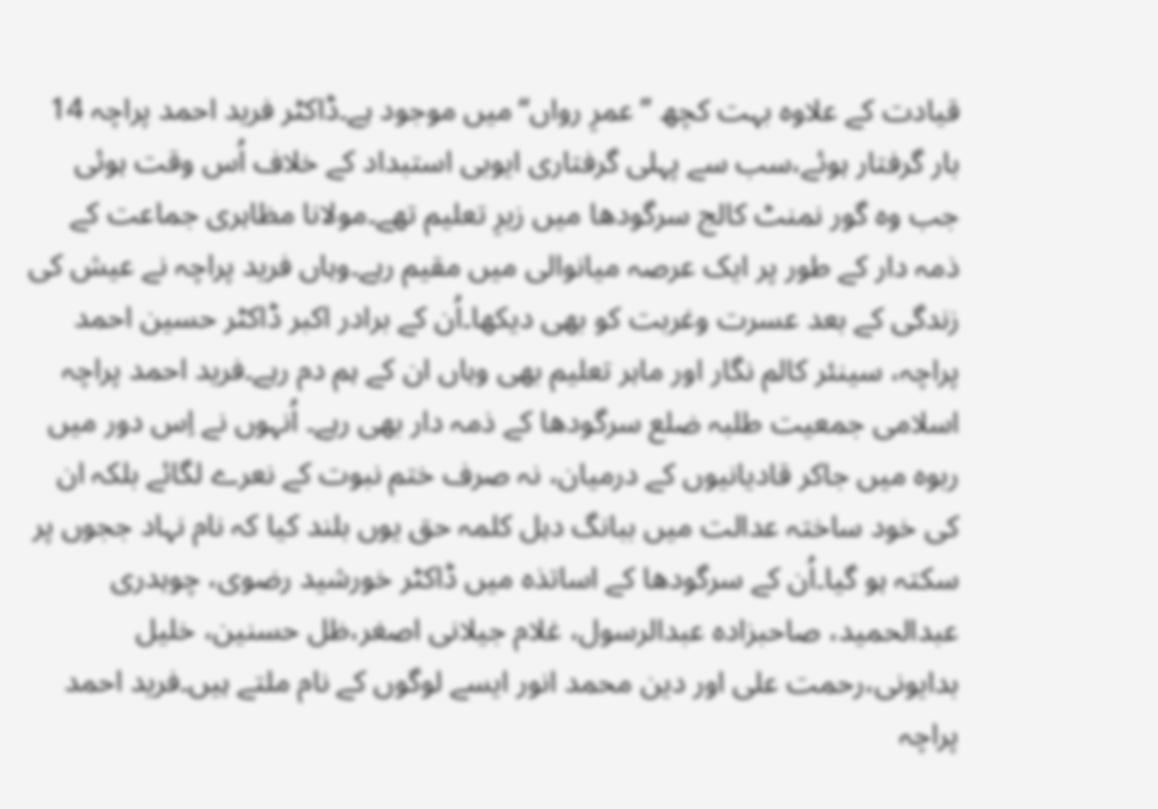قیادت کے علاوہ بہت کچھ ”عمرِ رواں“میں موجود ہے۔ڈاکٹر فرید احمد پراچہ 14 بار گرفتار ہوئے،سب سے پہلی گرفتاری ایوبی استبداد کے خلاف اُس وقت ہوئی جب وہ گور نمنٹ کالج سرگودھا میں زیرِ تعلیم تھے۔مولانا مظاہری جماعت کے ذمہ دار کے طور پر ایک عرصہ میانوالی میں مقیم رہے۔وہاں فرید پراچہ نے عیش کی زندگی کے بعد عسرت وغربت کو بھی دیکھا۔اُن کے برادر اکبر ڈاکٹر حسین احمد پراچہ، سینئر کالم نگار اور ماہر تعلیم بھی وہاں ان کے ہم دم رہے۔فرید احمد پراچہ اسلامی جمعیت طلبہ ضلع سرگودھا کے ذمہ دار بھی رہے۔ اُنہوں نے اِس دور میں ربوہ میں جاکر قادیانیوں کے درمیان، نہ صرف ختم نبوت کے نعرے لگائے بلکہ ان کی خود ساختہ عدالت میں ببانگ دہل کلمہ حق یوں بلند کیا کہ نام نہاد ججوں پر سکتہ ہو گیا۔اُن کے سرگودھا کے اساتذہ میں ڈاکٹر خورشید رضوی، چوہدری عبدالحمید، صاحبزادہ عبدالرسول، غلام جیلانی اصغر،ظل حسنین، خلیل بدایونی،رحمت علی اور دین محمد انور ایسے لوگوں کے نام ملتے ہیں۔فرید احمد پراچہ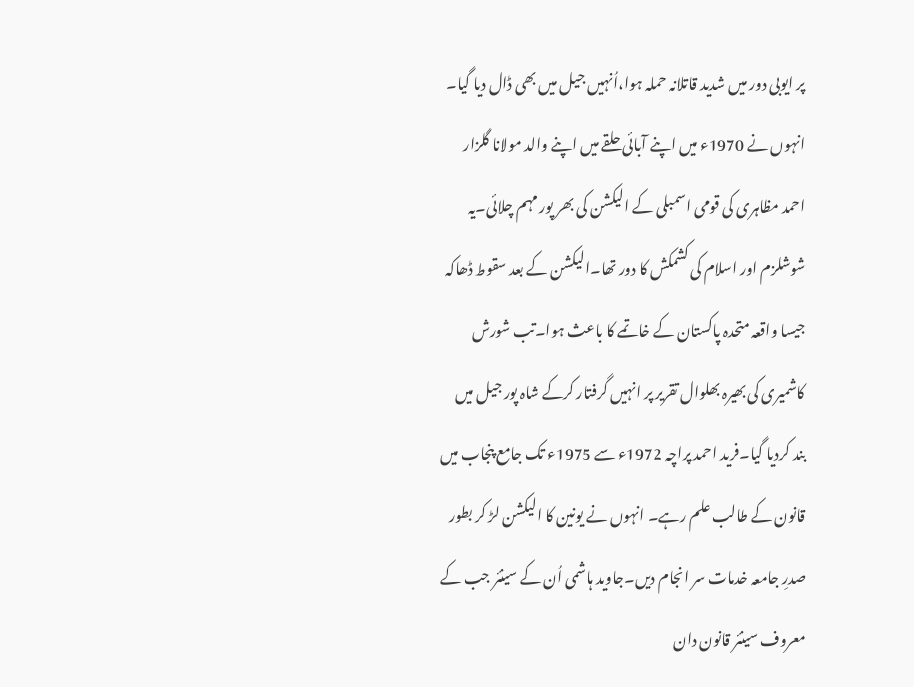پر ایوبی دور میں شدید قاتلانہ حملہ ہوا،اُنہیں جیل میں بھی ڈال دیا گیا۔ انہوں نے 1970ء میں اپنے آبائی حلقے میں اپنے والد مولانا گلزار احمد مظاہری کی قومی اسمبلی کے الیکشن کی بھر پور مہم چلائی۔یہ شوشلزم اور اسلام کی کشمکش کا دور تھا۔الیکشن کے بعد سقوط ڈھاکہ جیسا واقعہ متحدہ پاکستان کے خاتمے کا باعث ہوا۔تب شورش کاشمیری کی بھیرہ بھلوال تقریر پر انہیں گرفتار کرکے شاہ پور جیل میں بند کردیا گیا۔فرید احمد پراچہ 1972ء سے 1975ء تک جامع پنجاب میں قانون کے طالب علم رہے۔ انہوں نے یونین کا الیکشن لڑ کر بطور صدرِ جامعہ خدمات سر انجام دیں۔جاوید ہاشمی اُن کے سینئر جب کے معروف سینئر قانون دان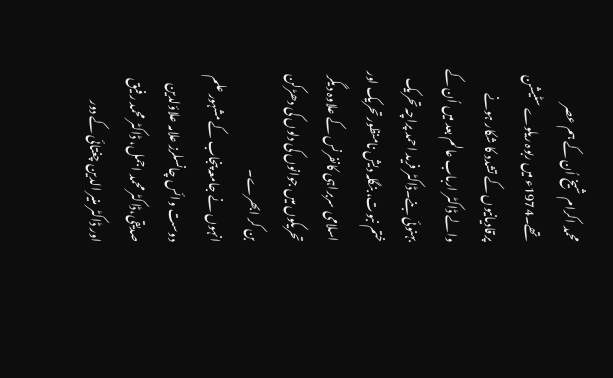محمد اکرام شیخ اُن کے ہم عصر تھے۔1974ء میں ربوہ ریلوے سٹیشن پرقادیانیوں کے تشدد کا شکار ہونے والے ڈاکٹر ارباب عالم بعد میں اُن کے بہنوئی بنے۔ڈاکٹر فرید احمد پراچہ تحریک ختم نبوت، بنگلہ دیش نامنظور تحریک اور اسلامی سربراہی کانفرنس کے علاوہ دیگر تحریکوں میں جوانوں کی دلوں کی دھڑکن بن کر ابھرے۔
انہوں نے جامعہ پنجاب کے مشہور علم دوست وائس چانسلرز علامہ علاؤلدین صدیقی،ڈاکٹر محمد اجمل، ڈاکٹر محمد رفیق اور ڈاکٹر منیر الدین چغتائی کے دور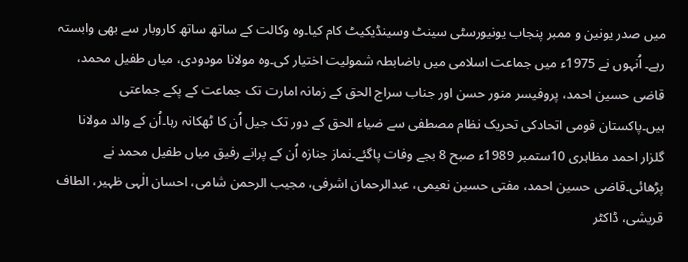میں صدر یونین و ممبر پنجاب یونیورسٹی سینٹ وسینڈیکیٹ کام کیا۔وہ وکالت کے ساتھ ساتھ کاروبار سے بھی وابستہ رہے۔ اُنہوں نے 1975ء میں جماعت اسلامی میں باضابطہ شمولیت اختیار کی۔وہ مولانا مودودی، میاں طفیل محمد، قاضی حسین احمد، پروفیسر منور حسن اور جناب سراج الحق کے زمانہ امارت تک جماعت کے پکے جماعتی ہیں۔پاکستان قومی اتحادکی تحریک نظام مصطفی سے ضیاء الحق کے دور تک جیل اُن کا ٹھکانہ رہا۔اُن کے والد مولانا گلزار احمد مظاہری 10ستمبر 1989ء صبح 8 بجے وفات پاگئے۔نماز جنازہ اُن کے پرانے رفیق میاں طفیل محمد نے پڑھائی۔قاضی حسین احمد، مفتی حسین نعیمی، عبدالرحمان اشرفی، مجیب الرحمن شامی، احسان الٰہی ظہیر، الطاف قریشی، ڈاکٹر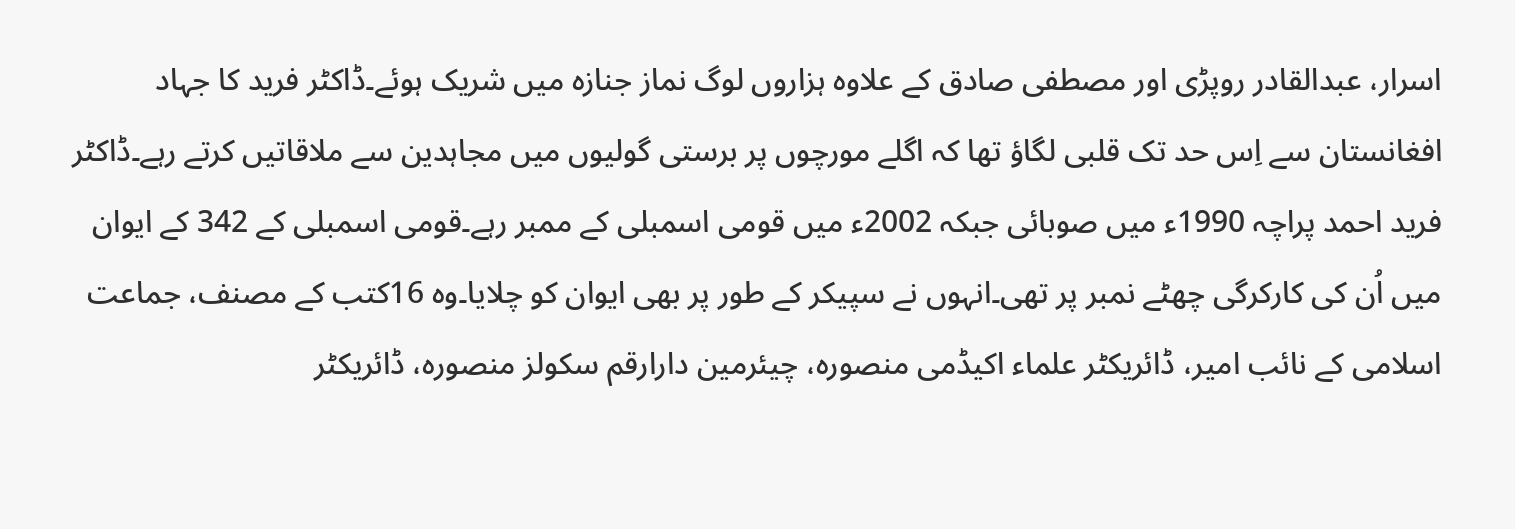اسرار، عبدالقادر روپڑی اور مصطفی صادق کے علاوہ ہزاروں لوگ نماز جنازہ میں شریک ہوئے۔ڈاکٹر فرید کا جہاد افغانستان سے اِس حد تک قلبی لگاؤ تھا کہ اگلے مورچوں پر برستی گولیوں میں مجاہدین سے ملاقاتیں کرتے رہے۔ڈاکٹر فرید احمد پراچہ 1990ء میں صوبائی جبکہ 2002ء میں قومی اسمبلی کے ممبر رہے۔قومی اسمبلی کے 342 کے ایوان میں اُن کی کارکرگی چھٹے نمبر پر تھی۔انہوں نے سپیکر کے طور پر بھی ایوان کو چلایا۔وہ 16کتب کے مصنف، جماعت اسلامی کے نائب امیر، ڈائریکٹر علماء اکیڈمی منصورہ، چیئرمین دارارقم سکولز منصورہ، ڈائریکٹر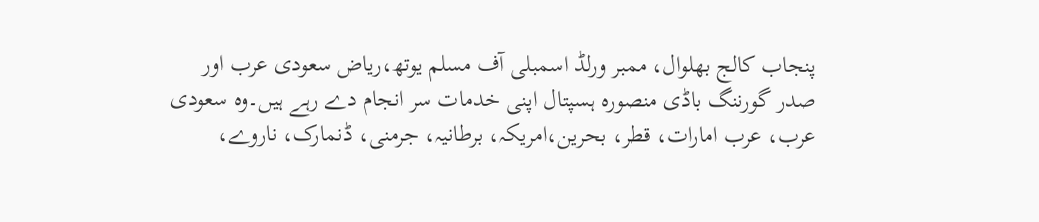پنجاب کالج بھلوال، ممبر ورلڈ اسمبلی آف مسلم یوتھ،ریاض سعودی عرب اور صدر گورننگ باڈی منصورہ ہسپتال اپنی خدمات سر انجام دے رہے ہیں۔وہ سعودی عرب، عرب امارات، قطر، بحرین،امریکہ، برطانیہ، جرمنی، ڈنمارک، ناروے،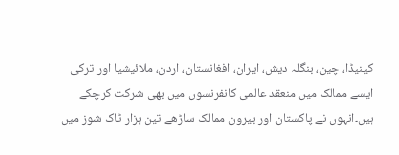کینیڈا، چین، بنگلہ دیش، ایران، افغانستان، اردن، ملائیشیا اور ترکی ایسے ممالک میں منعقد عالمی کانفرنسوں میں بھی شرکت کرچکے ہیں۔انہوں نے پاکستان اور بیرون ممالک ساڑھے تین ہزار ٹاک شوز میں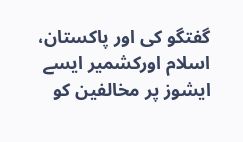گفتگو کی اور پاکستان، اسلام اورکشمیر ایسے ایشوز پر مخالفین کو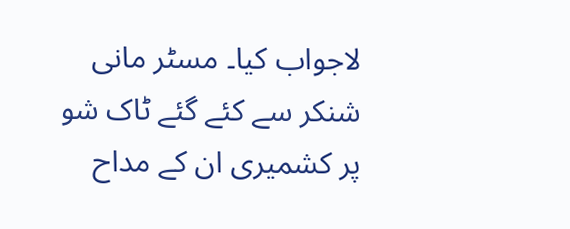لاجواب کیا۔ مسٹر مانی شنکر سے کئے گئے ٹاک شو پر کشمیری ان کے مداح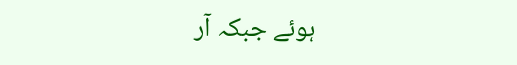ہوئے جبکہ آر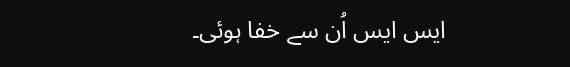ایس ایس اُن سے خفا ہوئی۔